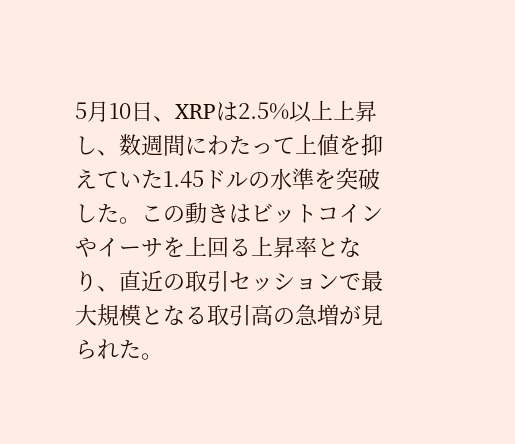5月10日、XRPは2.5%以上上昇し、数週間にわたって上値を抑えていた1.45ドルの水準を突破した。この動きはビットコインやイーサを上回る上昇率となり、直近の取引セッションで最大規模となる取引高の急増が見られた。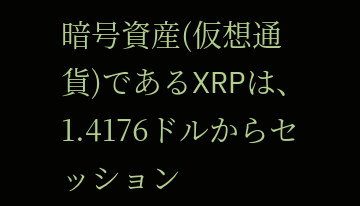暗号資産(仮想通貨)であるXRPは、1.4176ドルからセッション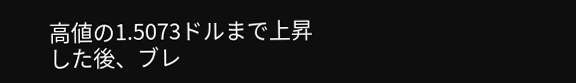高値の1.5073ドルまで上昇した後、ブレ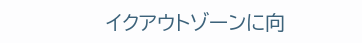イクアウトゾーンに向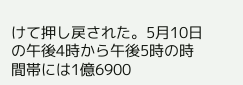けて押し戻された。5月10日の午後4時から午後5時の時間帯には1億6900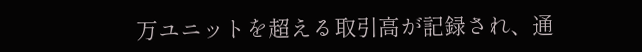万ユニットを超える取引高が記録され、通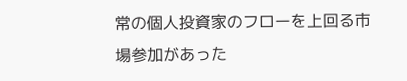常の個人投資家のフローを上回る市場参加があった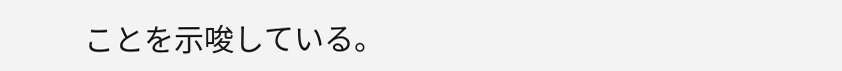ことを示唆している。